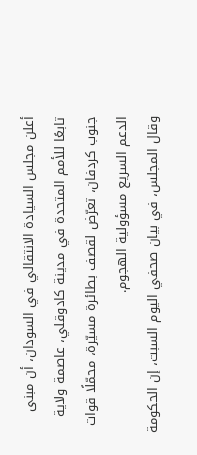أعلن مجلس السيادة الانتقالي في السودان، أن مبنى تابعًا للأمم المتحدة في مدينة كادوقلي، عاصمة ولاية جنوب كردفان، تعرّض لقصف بطائرة مسيّرة، محمّلًا قوات الدعم السريع مسؤولية الهجوم.
وقال المجلس، في بيان صحفي اليوم السبت، إن الحكومة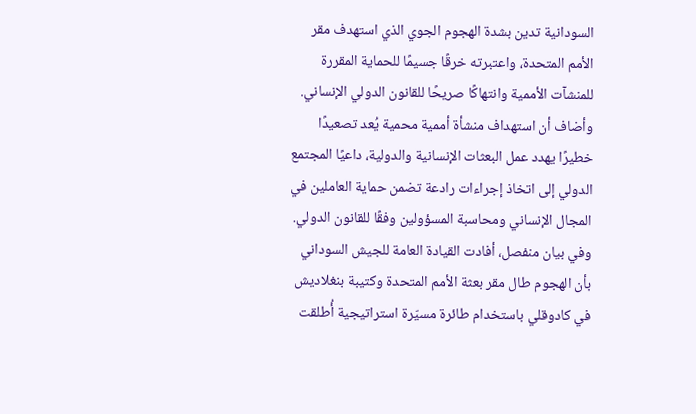السودانية تدين بشدة الهجوم الجوي الذي استهدف مقر الأمم المتحدة، واعتبرته خرقًا جسيمًا للحماية المقررة للمنشآت الأممية وانتهاكًا صريحًا للقانون الدولي الإنساني.
وأضاف أن استهداف منشأة أممية محمية يُعد تصعيدًا خطيرًا يهدد عمل البعثات الإنسانية والدولية، داعيًا المجتمع الدولي إلى اتخاذ إجراءات رادعة تضمن حماية العاملين في المجال الإنساني ومحاسبة المسؤولين وفقًا للقانون الدولي.
وفي بيان منفصل، أفادت القيادة العامة للجيش السوداني بأن الهجوم طال مقر بعثة الأمم المتحدة وكتيبة بنغلاديش في كادوقلي باستخدام طائرة مسيّرة استراتيجية أُطلقت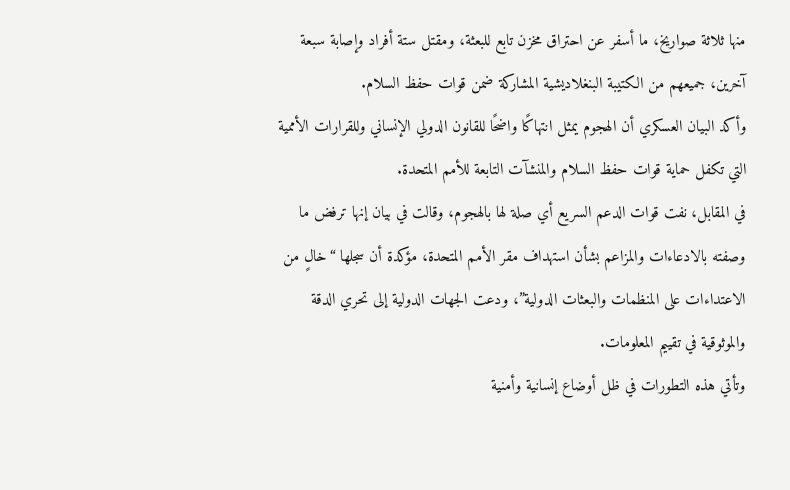منها ثلاثة صواريخ، ما أسفر عن احتراق مخزن تابع للبعثة، ومقتل ستة أفراد وإصابة سبعة آخرين، جميعهم من الكتيبة البنغلاديشية المشاركة ضمن قوات حفظ السلام.
وأكد البيان العسكري أن الهجوم يمثل انتهاكًا واضحًا للقانون الدولي الإنساني وللقرارات الأممية التي تكفل حماية قوات حفظ السلام والمنشآت التابعة للأمم المتحدة.
في المقابل، نفت قوات الدعم السريع أي صلة لها بالهجوم، وقالت في بيان إنها ترفض ما وصفته بالادعاءات والمزاعم بشأن استهداف مقر الأمم المتحدة، مؤكدة أن سجلها “خالٍ من الاعتداءات على المنظمات والبعثات الدولية”، ودعت الجهات الدولية إلى تحري الدقة والموثوقية في تقييم المعلومات.
وتأتي هذه التطورات في ظل أوضاع إنسانية وأمنية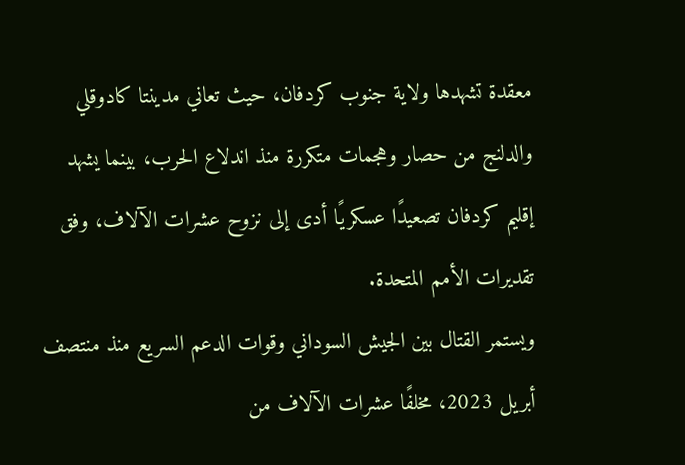معقدة تشهدها ولاية جنوب كردفان، حيث تعاني مدينتا كادوقلي والدلنج من حصار وهجمات متكررة منذ اندلاع الحرب، بينما يشهد إقليم كردفان تصعيدًا عسكريًا أدى إلى نزوح عشرات الآلاف، وفق تقديرات الأمم المتحدة.
ويستمر القتال بين الجيش السوداني وقوات الدعم السريع منذ منتصف أبريل 2023، مخلفًا عشرات الآلاف من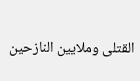القتلى وملايين النازحين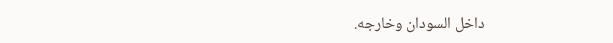داخل السودان وخارجه.